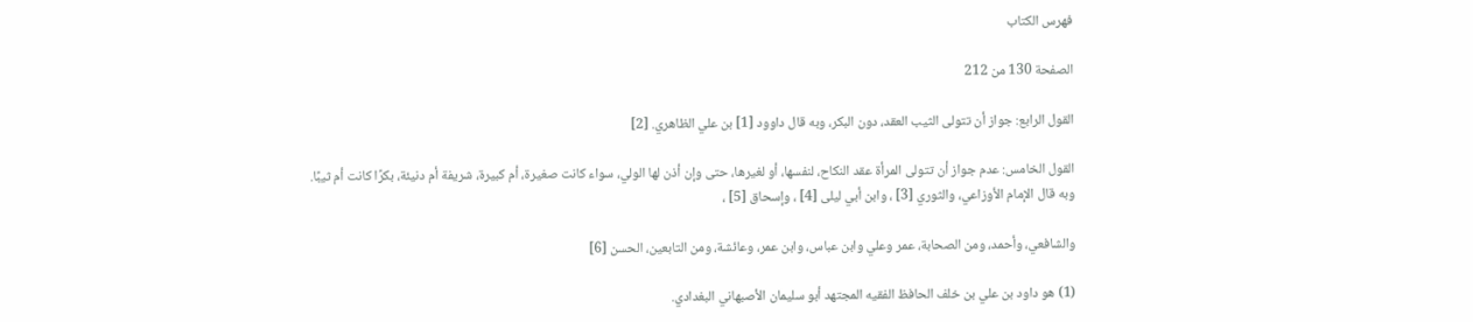فهرس الكتاب

الصفحة 130 من 212

القول الرابع: جواز أن تتولى الثيب العقد، دون البكر، وبه قال داوود [1] بن علي الظاهري. [2]

القول الخامس: عدم جواز أن تتولى المرأة عقد النكاح، لنفسها، أو لغيرها، حتى وإن أذن لها الولي، سواء كانت صغيرة، أم كبيرة، شريفة أم دنيئة، بكرًا كانت أم ثيبًا. وبه قال الإمام الأوزاعي، والثوري [3] ، وابن أبي ليلى [4] ، وإسحاق [5] ،

والشافعي، وأحمد، ومن الصحابة، عمر وعلي وابن عباس، وابن عمر، وعائشة، ومن التابعين، الحسن [6]

(1) هو داود بن علي بن خلف الحافظ الفقيه المجتهد أبو سليمان الأصبهاني البغدادي.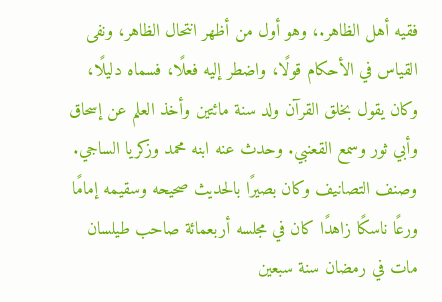فقيه أهل الظاهر.، وهو أول من أظهر انتحال الظاهر، ونفى القياس في الأحكام قولًا، واضطر إليه فعلًا، فسماه دليلًا، وكان يقول بخلق القرآن ولد سنة مائتين وأخذ العلم عن إسحاق وأبي ثور وسمع القعنبي. وحدث عنه ابنه محمد وزكريا الساجي. وصنف التصانيف وكان بصيرًا بالحديث صحيحه وسقيمه إمامًا ورعًا ناسكًا زاهدًا كان في مجلسه أربعمائة صاحب طيلسان مات في رمضان سنة سبعين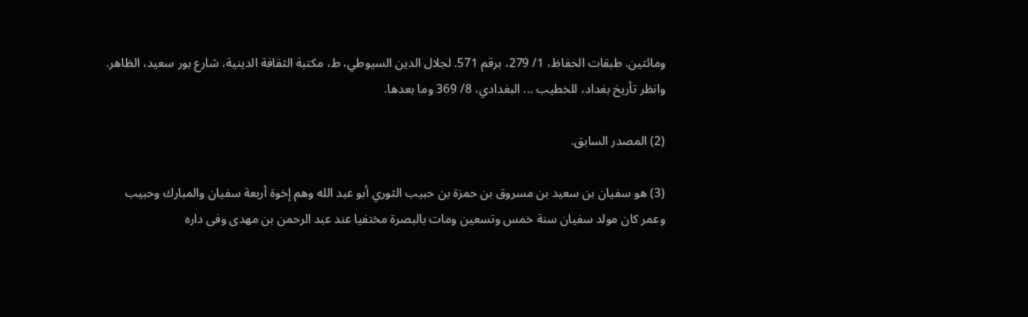ومائتين. طبقات الحفاظ، 1/ 279، برقم 571. لجلال الدين السيوطي، ط، مكتبة الثقافة الدينية، شارع بور سعيد، الظاهر. وانظر تأريخ بغداد، للخطيب ... البغدادي، 8/ 369 وما بعدها.

(2) المصدر السابق.

(3) هو سفيان بن سعيد بن مسروق بن حمزة بن حبيب الثوري أبو عبد الله وهم إخوة أربعة سفيان والمبارك وحبيب وعمر كان مولد سفيان سنة خمس وتسعين ومات بالبصرة مختفيا عند عبد الرحمن بن مهدى وفى داره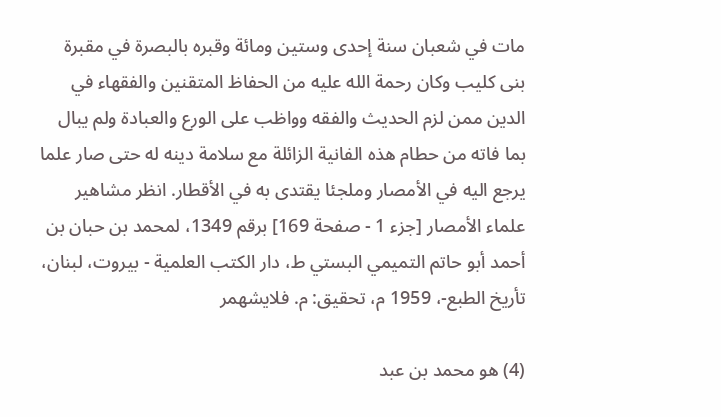مات في شعبان سنة إحدى وستين ومائة وقبره بالبصرة في مقبرة بنى كليب وكان رحمة الله عليه من الحفاظ المتقنين والفقهاء في الدين ممن لزم الحديث والفقه وواظب على الورع والعبادة ولم يبال بما فاته من حطام هذه الفانية الزائلة مع سلامة دينه له حتى صار علما يرجع اليه في الأمصار وملجئا يقتدى به في الأقطار. انظر مشاهير علماء الأمصار [جزء 1 - صفحة 169] برقم 1349، لمحمد بن حبان بن أحمد أبو حاتم التميمي البستي ط، دار الكتب العلمية - بيروت، لبنان، تأريخ الطبع-، 1959 م، تحقيق: م. فلايشهمر

(4) هو محمد بن عبد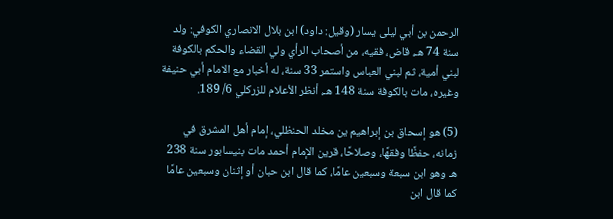الرحمن بن أبي ليلى يسار (وقيل: داود) ابن بلال الانصاري الكوفي: ولد سنة 74 هـ، قاض، فقيه، من أصحاب الرأي ولي القضاء والحكم بالكوفة لبني أمية، ثم لبني العباس واستمر 33 سنة، له أخبار مع الامام أبي حنيفة وغيره، مات بالكوفة سنة 148 هـ، أنظر الأعلام للزركلي 6/ 189.

(5) هو إسحاق بن إبراهيم ين مخلد الحنظلي، إمام أهل المشرق في زمانه، حفظًا وفقهًا، وصلاحًا، قرين الإمام أحمد مات بنيسابور سنة 238 هـ وهو ابن سبعة وسبعين عامًا، كما قال ابن حبان أو إثنان وسبعين عامًا كما قال ابن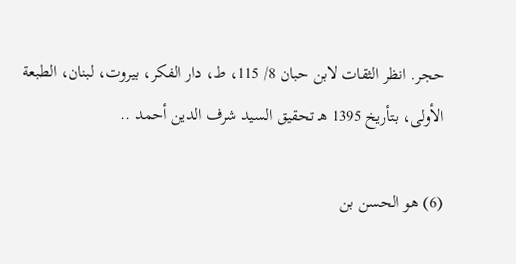حجر. انظر الثقات لابن حبان 8/ 115، ط، دار الفكر، بيروت، لبنان، الطبعة الأولى، بتأريخ 1395 هـ تحقيق السيد شرف الدين أحمد ..

(6) هو الحسن بن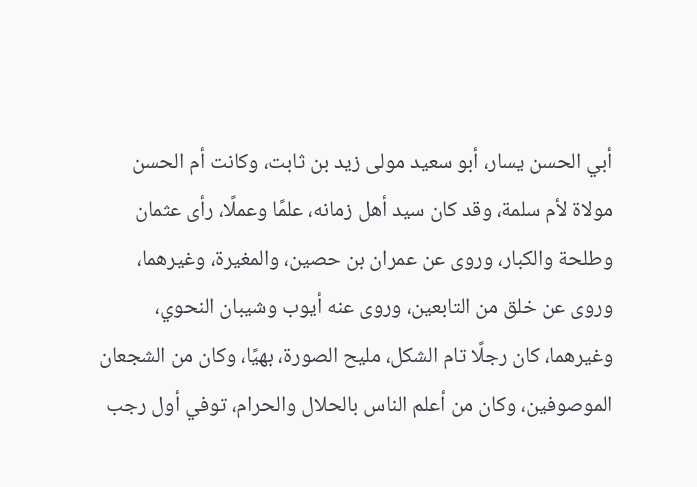أبي الحسن يسار، أبو سعيد مولى زيد بن ثابت، وكانت أم الحسن مولاة لأم سلمة، وقد كان سيد أهل زمانه، علمًا وعملًا، رأى عثمان وطلحة والكبار، وروى عن عمران بن حصين، والمغيرة، وغيرهما، وروى عن خلق من التابعين، وروى عنه أيوب وشيبان النحوي، وغيرهما، كان رجلًا تام الشكل، مليح الصورة، بهيًا، وكان من الشجعان الموصوفين، وكان من أعلم الناس بالحلال والحرام، توفي أول رجب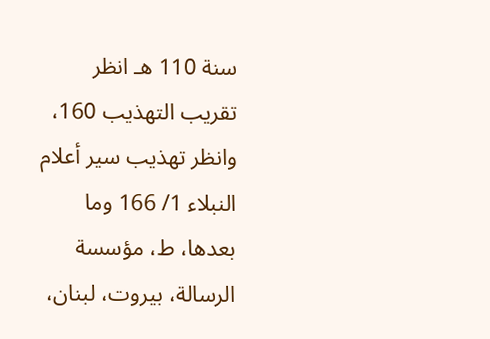سنة 110 هـ انظر تقريب التهذيب 160، وانظر تهذيب سير أعلام النبلاء 1/ 166 وما بعدها، ط، مؤسسة الرسالة، بيروت، لبنان،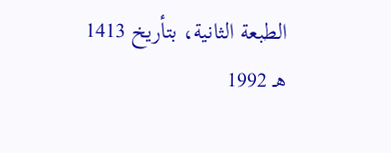الطبعة الثانية، بتأريخ 1413 هـ 1992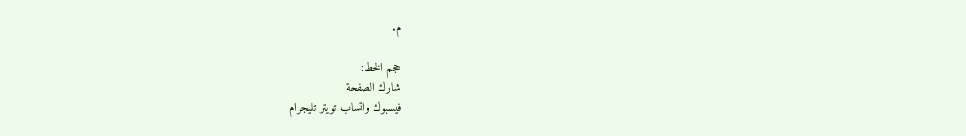م.

حجم الخط:
شارك الصفحة
فيسبوك واتساب تويتر تليجرام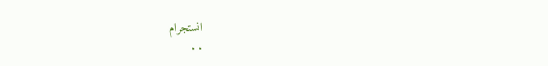انستجرام
. .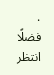.
فضلًا انتظر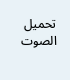تحميل الصوت